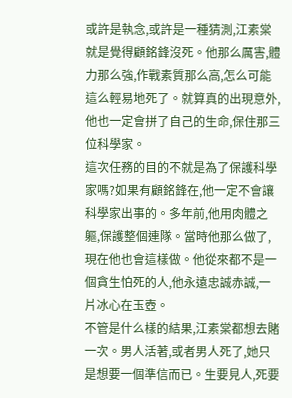或許是執念,或許是一種猜測,江素棠就是覺得顧銘鋒沒死。他那么厲害,體力那么強,作戰素質那么高,怎么可能這么輕易地死了。就算真的出現意外,他也一定會拼了自己的生命,保住那三位科學家。
這次任務的目的不就是為了保護科學家嗎?如果有顧銘鋒在,他一定不會讓科學家出事的。多年前,他用肉體之軀,保護整個連隊。當時他那么做了,現在他也會這樣做。他從來都不是一個貪生怕死的人,他永遠忠誠赤誠,一片冰心在玉壺。
不管是什么樣的結果,江素棠都想去賭一次。男人活著,或者男人死了,她只是想要一個準信而已。生要見人,死要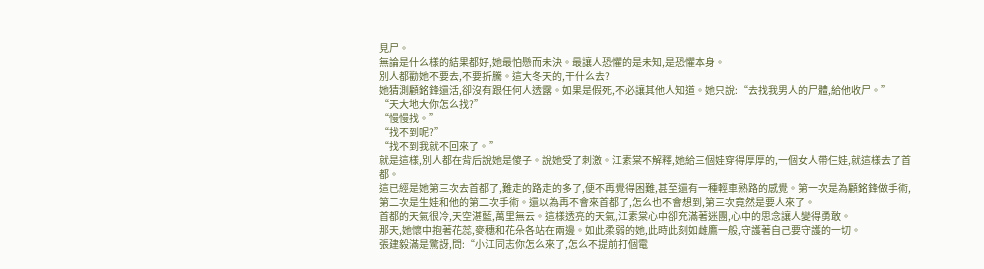見尸。
無論是什么樣的結果都好,她最怕懸而未決。最讓人恐懼的是未知,是恐懼本身。
別人都勸她不要去,不要折騰。這大冬天的,干什么去?
她猜測顧銘鋒還活,卻沒有跟任何人透露。如果是假死,不必讓其他人知道。她只說:“去找我男人的尸體,給他收尸。”
“天大地大你怎么找?”
“慢慢找。”
“找不到呢?”
“找不到我就不回來了。”
就是這樣,別人都在背后說她是傻子。說她受了刺激。江素棠不解釋,她給三個娃穿得厚厚的,一個女人帶仨娃,就這樣去了首都。
這已經是她第三次去首都了,難走的路走的多了,便不再覺得困難,甚至還有一種輕車熟路的感覺。第一次是為顧銘鋒做手術,第二次是生娃和他的第二次手術。還以為再不會來首都了,怎么也不會想到,第三次竟然是要人來了。
首都的天氣很冷,天空湛藍,萬里無云。這樣透亮的天氣,江素棠心中卻充滿著迷團,心中的思念讓人變得勇敢。
那天,她懷中抱著花蕊,麥穗和花朵各站在兩邊。如此柔弱的她,此時此刻如雌鷹一般,守護著自己要守護的一切。
張建毅滿是驚訝,問:“小江同志你怎么來了,怎么不提前打個電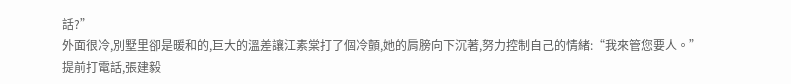話?”
外面很冷,別墅里卻是暖和的,巨大的溫差讓江素棠打了個冷顫,她的肩膀向下沉著,努力控制自己的情緒:“我來管您要人。”
提前打電話,張建毅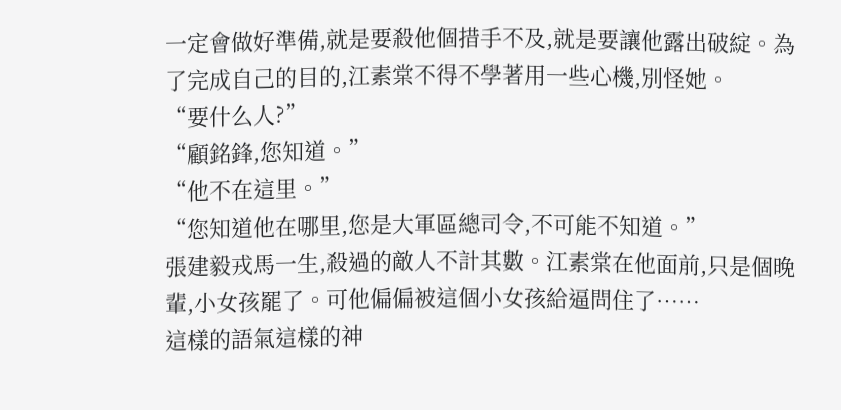一定會做好準備,就是要殺他個措手不及,就是要讓他露出破綻。為了完成自己的目的,江素棠不得不學著用一些心機,別怪她。
“要什么人?”
“顧銘鋒,您知道。”
“他不在這里。”
“您知道他在哪里,您是大軍區總司令,不可能不知道。”
張建毅戎馬一生,殺過的敵人不計其數。江素棠在他面前,只是個晚輩,小女孩罷了。可他偏偏被這個小女孩給逼問住了……
這樣的語氣這樣的神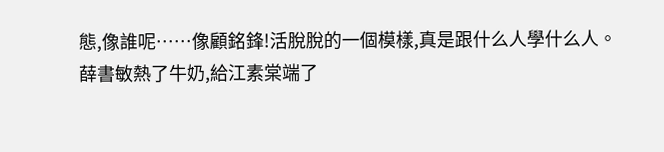態,像誰呢……像顧銘鋒!活脫脫的一個模樣,真是跟什么人學什么人。
薛書敏熱了牛奶,給江素棠端了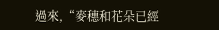過來,“麥穗和花朵已經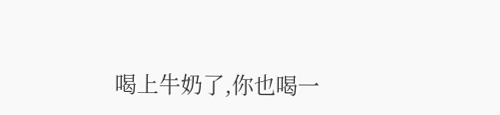喝上牛奶了,你也喝一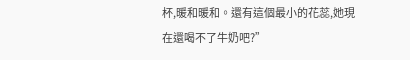杯,暖和暖和。還有這個最小的花蕊,她現在還喝不了牛奶吧?”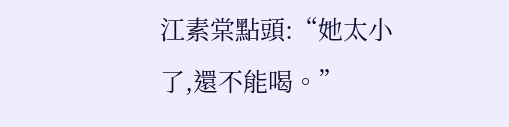江素棠點頭:“她太小了,還不能喝。”